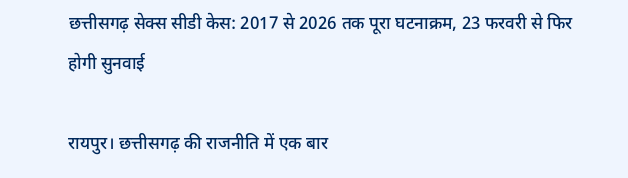छत्तीसगढ़ सेक्स सीडी केस: 2017 से 2026 तक पूरा घटनाक्रम, 23 फरवरी से फिर होगी सुनवाई

रायपुर। छत्तीसगढ़ की राजनीति में एक बार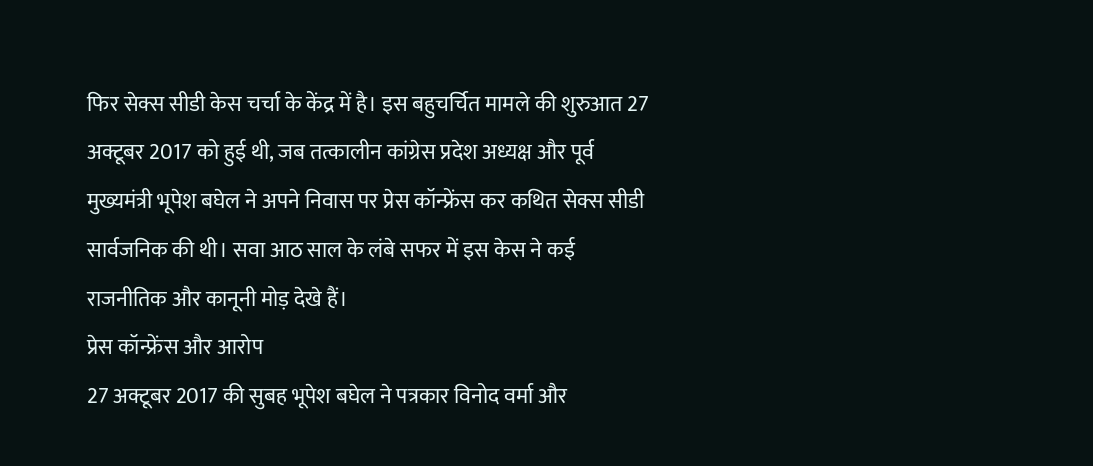फिर सेक्स सीडी केस चर्चा के केंद्र में है। इस बहुचर्चित मामले की शुरुआत 27 अक्टूबर 2017 को हुई थी, जब तत्कालीन कांग्रेस प्रदेश अध्यक्ष और पूर्व मुख्यमंत्री भूपेश बघेल ने अपने निवास पर प्रेस कॉन्फ्रेंस कर कथित सेक्स सीडी सार्वजनिक की थी। सवा आठ साल के लंबे सफर में इस केस ने कई राजनीतिक और कानूनी मोड़ देखे हैं।
प्रेस कॉन्फ्रेंस और आरोप
27 अक्टूबर 2017 की सुबह भूपेश बघेल ने पत्रकार विनोद वर्मा और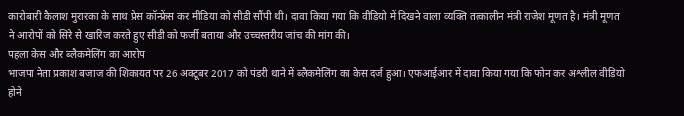कारोबारी कैलाश मुरारका के साथ प्रेस कॉन्फ्रेंस कर मीडिया को सीडी सौंपी थी। दावा किया गया कि वीडियो में दिखने वाला व्यक्ति तत्कालीन मंत्री राजेश मूणत है। मंत्री मूणत ने आरोपों को सिरे से खारिज करते हुए सीडी को फर्जी बताया और उच्चस्तरीय जांच की मांग की।
पहला केस और ब्लैकमेलिंग का आरोप
भाजपा नेता प्रकाश बजाज की शिकायत पर 26 अक्टूबर 2017 को पंडरी थाने में ब्लैकमेलिंग का केस दर्ज हुआ। एफआईआर में दावा किया गया कि फोन कर अश्लील वीडियो होने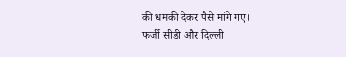की धमकी देकर पैसे मांगे गए।
फर्जी सीडी और दिल्ली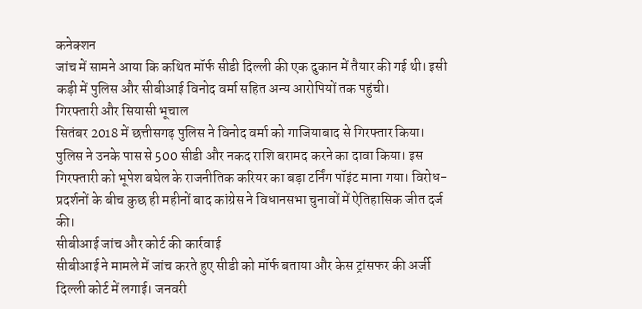कनेक्शन
जांच में सामने आया कि कथित मॉर्फ सीडी दिल्ली की एक दुकान में तैयार की गई थी। इसी कड़ी में पुलिस और सीबीआई विनोद वर्मा सहित अन्य आरोपियों तक पहुंची।
गिरफ्तारी और सियासी भूचाल
सितंबर 2018 में छत्तीसगढ़ पुलिस ने विनोद वर्मा को गाजियाबाद से गिरफ्तार किया। पुलिस ने उनके पास से 500 सीडी और नकद राशि बरामद करने का दावा किया। इस गिरफ्तारी को भूपेश बघेल के राजनीतिक करियर का बड़ा टर्निंग पॉइंट माना गया। विरोध-प्रदर्शनों के बीच कुछ ही महीनों बाद कांग्रेस ने विधानसभा चुनावों में ऐतिहासिक जीत दर्ज की।
सीबीआई जांच और कोर्ट की कार्रवाई
सीबीआई ने मामले में जांच करते हुए सीडी को मॉर्फ बताया और केस ट्रांसफर की अर्जी दिल्ली कोर्ट में लगाई। जनवरी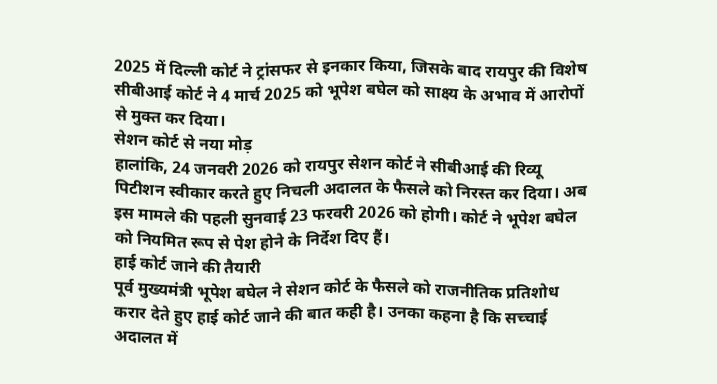2025 में दिल्ली कोर्ट ने ट्रांसफर से इनकार किया, जिसके बाद रायपुर की विशेष सीबीआई कोर्ट ने 4 मार्च 2025 को भूपेश बघेल को साक्ष्य के अभाव में आरोपों से मुक्त कर दिया।
सेशन कोर्ट से नया मोड़
हालांकि, 24 जनवरी 2026 को रायपुर सेशन कोर्ट ने सीबीआई की रिव्यू पिटीशन स्वीकार करते हुए निचली अदालत के फैसले को निरस्त कर दिया। अब इस मामले की पहली सुनवाई 23 फरवरी 2026 को होगी। कोर्ट ने भूपेश बघेल को नियमित रूप से पेश होने के निर्देश दिए हैं।
हाई कोर्ट जाने की तैयारी
पूर्व मुख्यमंत्री भूपेश बघेल ने सेशन कोर्ट के फैसले को राजनीतिक प्रतिशोध करार देते हुए हाई कोर्ट जाने की बात कही है। उनका कहना है कि सच्चाई अदालत में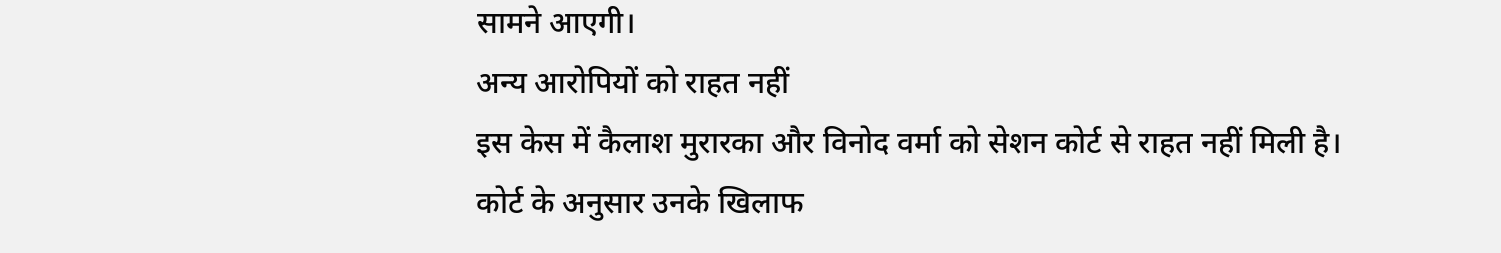सामने आएगी।
अन्य आरोपियों को राहत नहीं
इस केस में कैलाश मुरारका और विनोद वर्मा को सेशन कोर्ट से राहत नहीं मिली है। कोर्ट के अनुसार उनके खिलाफ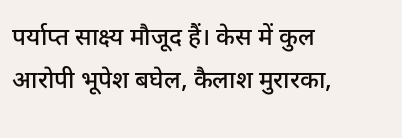पर्याप्त साक्ष्य मौजूद हैं। केस में कुल आरोपी भूपेश बघेल, कैलाश मुरारका,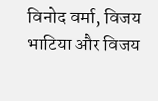विनोद वर्मा, विजय भाटिया और विजय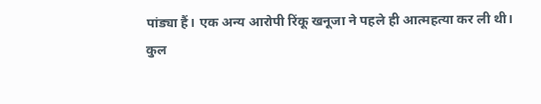पांड्या हैं। एक अन्य आरोपी रिंकू खनूजा ने पहले ही आत्महत्या कर ली थी।
कुल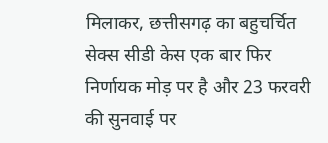मिलाकर, छत्तीसगढ़ का बहुचर्चित सेक्स सीडी केस एक बार फिर निर्णायक मोड़ पर है और 23 फरवरी की सुनवाई पर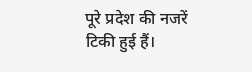पूरे प्रदेश की नजरें टिकी हुई हैं।